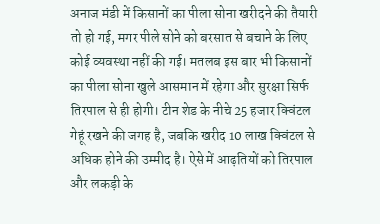अनाज मंडी में किसानों का पीला सोना खरीदने की तैयारी तो हो गई, मगर पीले सोने को बरसात से बचाने के लिए कोई व्यवस्था नहीं की गई। मतलब इस बार भी किसानों का पीला सोना खुले आसमान में रहेगा और सुरक्षा सिर्फ तिरपाल से ही होगी। टीन शेड के नीचे 25 हजार क्विंटल गेहूं रखने की जगह है, जबकि खरीद 10 लाख क्विंटल से अधिक होने की उम्मीद है। ऐसे में आढ़तियों को तिरपाल और लकड़ी के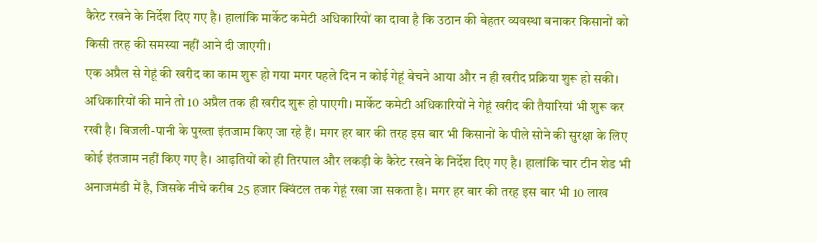कैरेट रखने के निर्देश दिए गए है। हालांकि मार्केट कमेटी अधिकारियों का दावा है कि उठान की बेहतर व्यवस्था बनाकर किसानों को किसी तरह की समस्या नहीं आने दी जाएगी।
एक अप्रैल से गेहूं की खरीद का काम शुरू हो गया मगर पहले दिन न कोई गेहूं बेचने आया और न ही खरीद प्रक्रिया शुरू हो सकी। अधिकारियों की माने तो 10 अप्रैल तक ही खरीद शुरू हो पाएगी। मार्केट कमेटी अधिकारियों ने गेहूं खरीद की तैयारियां भी शुरू कर रखी है। बिजली-पानी के पुख्ता इंतजाम किए जा रहे हैं। मगर हर बार की तरह इस बार भी किसानों के पीले सोने की सुरक्षा के लिए कोई इंतजाम नहीं किए गए है। आढ़तियों को ही तिरपाल और लकड़ी के कैरेट रखने के निर्देश दिए गए है। हालांकि चार टीन शेड भी अनाजमंडी में है, जिसके नीचे करीब 25 हजार क्विंटल तक गेहूं रखा जा सकता है। मगर हर बार की तरह इस बार भी 10 लाख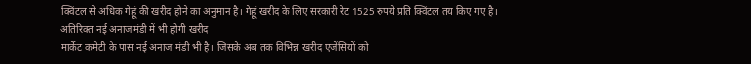क्विंटल से अधिक गेहूं की खरीद होने का अनुमान है। गेहूं खरीद के लिए सरकारी रेट 1525 रुपये प्रति क्विंटल तय किए गए है।
अतिरिक्त नई अनाजमंडी में भी होगी खरीद
मार्केट कमेटी के पास नई अनाज मंडी भी है। जिसके अब तक विभिन्न खरीद एजेंसियों को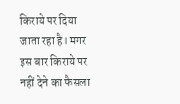किराये पर दिया जाता रहा है। मगर इस बार किराये पर नहीं देने का फैसला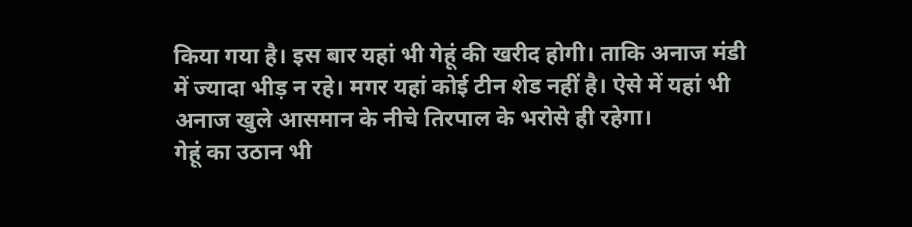किया गया है। इस बार यहां भी गेहूं की खरीद होगी। ताकि अनाज मंडी में ज्यादा भीड़ न रहे। मगर यहां कोई टीन शेड नहीं है। ऐसे में यहां भी अनाज खुले आसमान के नीचे तिरपाल के भरोसे ही रहेगा।
गेहूं का उठान भी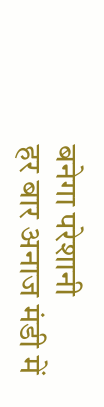बनेगा परेशानी
हर बार अनाज मंडी में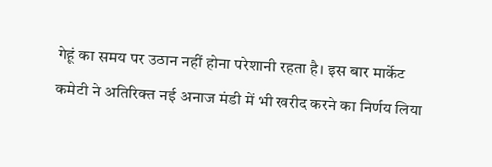गेहूं का समय पर उठान नहीं होना परेशानी रहता है। इस बार मार्केट कमेटी ने अतिरिक्त नई अनाज मंडी में भी खरीद करने का निर्णय लिया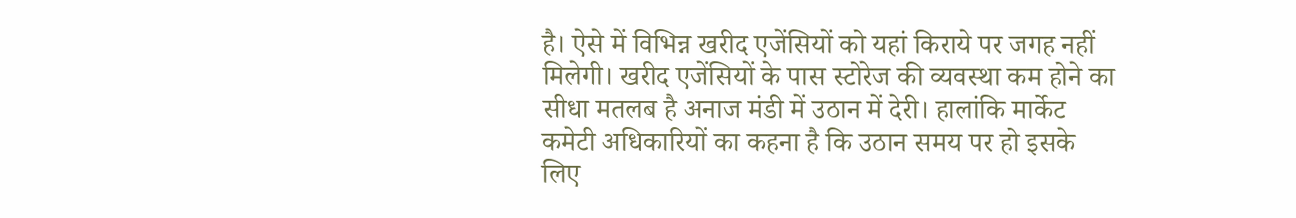है। ऐसे में विभिन्न खरीद एजेंसियों को यहां किराये पर जगह नहीं मिलेगी। खरीद एजेंसियों के पास स्टोरेज की व्यवस्था कम होने का सीधा मतलब है अनाज मंडी में उठान में देरी। हालांकि मार्केट कमेटी अधिकारियों का कहना है कि उठान समय पर हो इसके लिए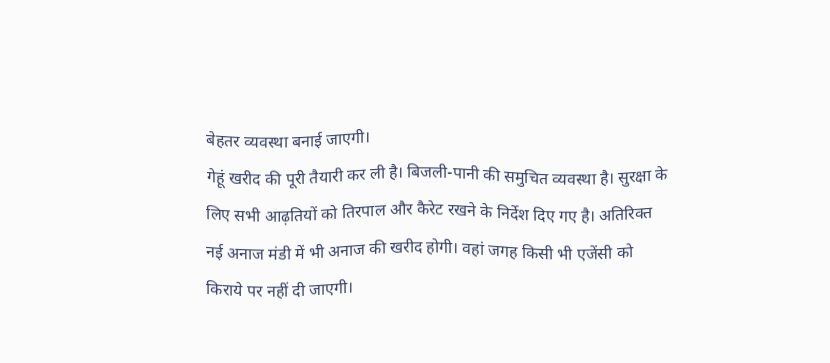बेहतर व्यवस्था बनाई जाएगी।
गेहूं खरीद की पूरी तैयारी कर ली है। बिजली-पानी की समुचित व्यवस्था है। सुरक्षा के लिए सभी आढ़तियों को तिरपाल और कैरेट रखने के निर्देश दिए गए है। अतिरिक्त नई अनाज मंडी में भी अनाज की खरीद होगी। वहां जगह किसी भी एजेंसी को किराये पर नहीं दी जाएगी।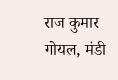राज कुमार गोयल, मंडी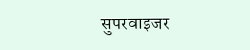सुपरवाइजर